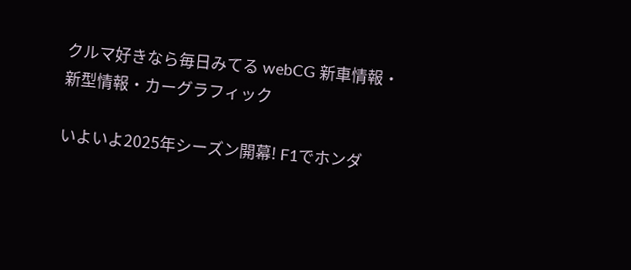クルマ好きなら毎日みてる webCG 新車情報・新型情報・カーグラフィック

いよいよ2025年シーズン開幕! F1でホンダ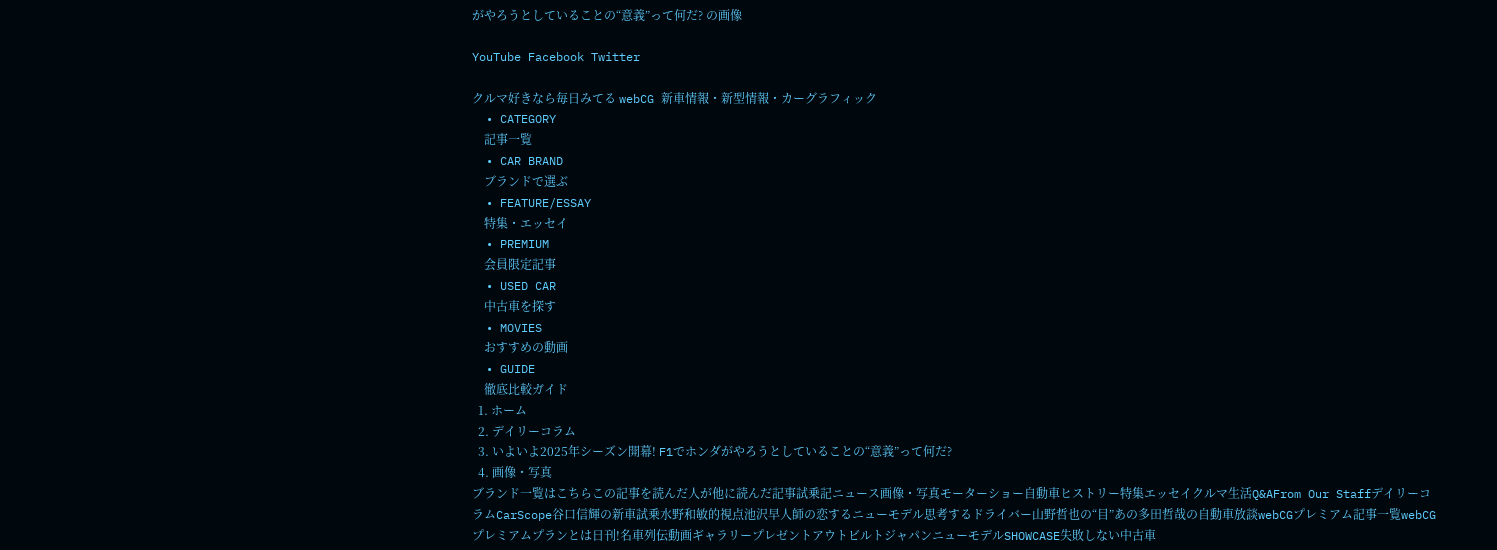がやろうとしていることの“意義”って何だ? の画像

YouTube Facebook Twitter

クルマ好きなら毎日みてる webCG 新車情報・新型情報・カーグラフィック
  • CATEGORY
    記事一覧
  • CAR BRAND
    ブランドで選ぶ
  • FEATURE/ESSAY
    特集・エッセイ
  • PREMIUM
    会員限定記事
  • USED CAR
    中古車を探す
  • MOVIES
    おすすめの動画
  • GUIDE
    徹底比較ガイド
  1. ホーム
  2. デイリーコラム
  3. いよいよ2025年シーズン開幕! F1でホンダがやろうとしていることの“意義”って何だ?
  4. 画像・写真
ブランド一覧はこちらこの記事を読んだ人が他に読んだ記事試乗記ニュース画像・写真モーターショー自動車ヒストリー特集エッセイクルマ生活Q&AFrom Our StaffデイリーコラムCarScope谷口信輝の新車試乗水野和敏的視点池沢早人師の恋するニューモデル思考するドライバー山野哲也の“目”あの多田哲哉の自動車放談webCGプレミアム記事一覧webCGプレミアムプランとは日刊!名車列伝動画ギャラリープレゼントアウトビルトジャパンニューモデルSHOWCASE失敗しない中古車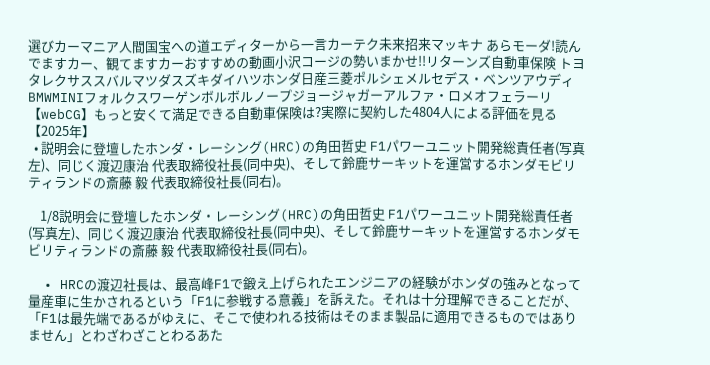選びカーマニア人間国宝への道エディターから一言カーテク未来招来マッキナ あらモーダ!読んでますカー、観てますカーおすすめの動画小沢コージの勢いまかせ!!リターンズ自動車保険 トヨタレクサススバルマツダスズキダイハツホンダ日産三菱ポルシェメルセデス・ベンツアウディBMWMINIフォルクスワーゲンボルボルノープジョージャガーアルファ・ロメオフェラーリ
【webCG】もっと安くて満足できる自動車保険は?実際に契約した4804人による評価を見る【2025年】
  • 説明会に登壇したホンダ・レーシング(HRC)の角田哲史 F1パワーユニット開発総責任者(写真左)、同じく渡辺康治 代表取締役社長(同中央)、そして鈴鹿サーキットを運営するホンダモビリティランドの斎藤 毅 代表取締役社長(同右)。

    1/8説明会に登壇したホンダ・レーシング(HRC)の角田哲史 F1パワーユニット開発総責任者(写真左)、同じく渡辺康治 代表取締役社長(同中央)、そして鈴鹿サーキットを運営するホンダモビリティランドの斎藤 毅 代表取締役社長(同右)。

  • HRCの渡辺社長は、最高峰F1で鍛え上げられたエンジニアの経験がホンダの強みとなって量産車に生かされるという「F1に参戦する意義」を訴えた。それは十分理解できることだが、「F1は最先端であるがゆえに、そこで使われる技術はそのまま製品に適用できるものではありません」とわざわざことわるあた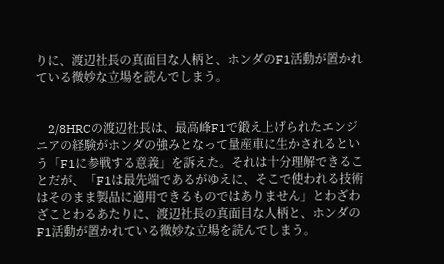りに、渡辺社長の真面目な人柄と、ホンダのF1活動が置かれている微妙な立場を読んでしまう。


    2/8HRCの渡辺社長は、最高峰F1で鍛え上げられたエンジニアの経験がホンダの強みとなって量産車に生かされるという「F1に参戦する意義」を訴えた。それは十分理解できることだが、「F1は最先端であるがゆえに、そこで使われる技術はそのまま製品に適用できるものではありません」とわざわざことわるあたりに、渡辺社長の真面目な人柄と、ホンダのF1活動が置かれている微妙な立場を読んでしまう。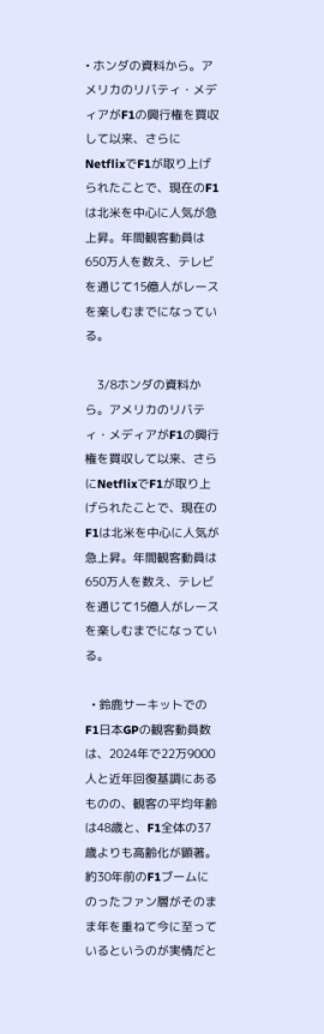• ホンダの資料から。アメリカのリバティ・メディアがF1の興行権を買収して以来、さらにNetflixでF1が取り上げられたことで、現在のF1は北米を中心に人気が急上昇。年間観客動員は650万人を数え、テレビを通じて15億人がレースを楽しむまでになっている。

    3/8ホンダの資料から。アメリカのリバティ・メディアがF1の興行権を買収して以来、さらにNetflixでF1が取り上げられたことで、現在のF1は北米を中心に人気が急上昇。年間観客動員は650万人を数え、テレビを通じて15億人がレースを楽しむまでになっている。

  • 鈴鹿サーキットでのF1日本GPの観客動員数は、2024年で22万9000人と近年回復基調にあるものの、観客の平均年齢は48歳と、F1全体の37歳よりも高齢化が顕著。約30年前のF1ブームにのったファン層がそのまま年を重ねて今に至っているというのが実情だと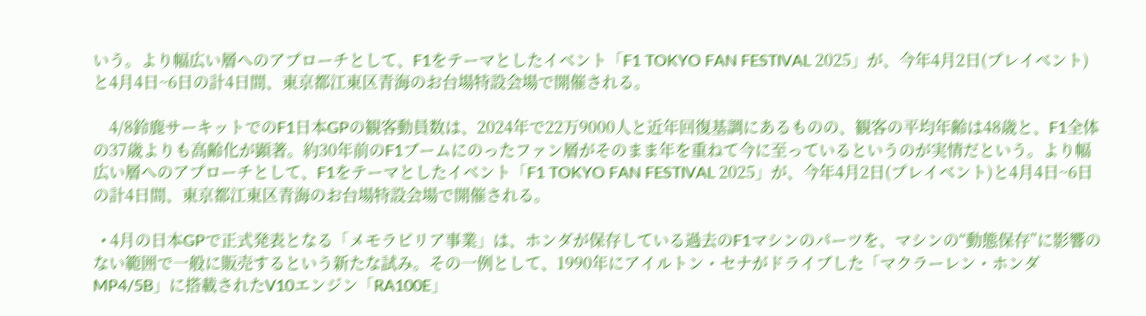いう。より幅広い層へのアプローチとして、F1をテーマとしたイベント「F1 TOKYO FAN FESTIVAL 2025」が、今年4月2日(プレイベント)と4月4日~6日の計4日間、東京都江東区青海のお台場特設会場で開催される。

    4/8鈴鹿サーキットでのF1日本GPの観客動員数は、2024年で22万9000人と近年回復基調にあるものの、観客の平均年齢は48歳と、F1全体の37歳よりも高齢化が顕著。約30年前のF1ブームにのったファン層がそのまま年を重ねて今に至っているというのが実情だという。より幅広い層へのアプローチとして、F1をテーマとしたイベント「F1 TOKYO FAN FESTIVAL 2025」が、今年4月2日(プレイベント)と4月4日~6日の計4日間、東京都江東区青海のお台場特設会場で開催される。

  • 4月の日本GPで正式発表となる「メモラビリア事業」は、ホンダが保存している過去のF1マシンのパーツを、マシンの“動態保存”に影響のない範囲で一般に販売するという新たな試み。その一例として、1990年にアイルトン・セナがドライブした「マクラーレン・ホンダMP4/5B」に搭載されたV10エンジン「RA100E」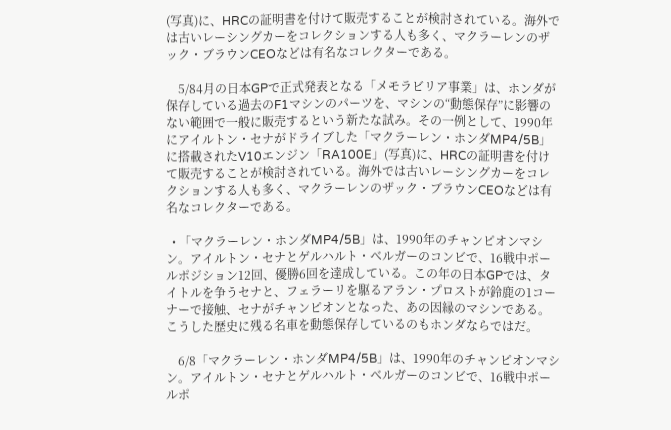(写真)に、HRCの証明書を付けて販売することが検討されている。海外では古いレーシングカーをコレクションする人も多く、マクラーレンのザック・ブラウンCEOなどは有名なコレクターである。

    5/84月の日本GPで正式発表となる「メモラビリア事業」は、ホンダが保存している過去のF1マシンのパーツを、マシンの“動態保存”に影響のない範囲で一般に販売するという新たな試み。その一例として、1990年にアイルトン・セナがドライブした「マクラーレン・ホンダMP4/5B」に搭載されたV10エンジン「RA100E」(写真)に、HRCの証明書を付けて販売することが検討されている。海外では古いレーシングカーをコレクションする人も多く、マクラーレンのザック・ブラウンCEOなどは有名なコレクターである。

  • 「マクラーレン・ホンダMP4/5B」は、1990年のチャンピオンマシン。アイルトン・セナとゲルハルト・ベルガーのコンビで、16戦中ポールポジション12回、優勝6回を達成している。この年の日本GPでは、タイトルを争うセナと、フェラーリを駆るアラン・プロストが鈴鹿の1コーナーで接触、セナがチャンピオンとなった、あの因縁のマシンである。こうした歴史に残る名車を動態保存しているのもホンダならではだ。

    6/8「マクラーレン・ホンダMP4/5B」は、1990年のチャンピオンマシン。アイルトン・セナとゲルハルト・ベルガーのコンビで、16戦中ポールポ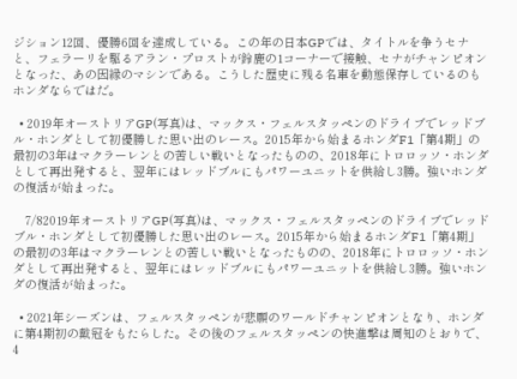ジション12回、優勝6回を達成している。この年の日本GPでは、タイトルを争うセナと、フェラーリを駆るアラン・プロストが鈴鹿の1コーナーで接触、セナがチャンピオンとなった、あの因縁のマシンである。こうした歴史に残る名車を動態保存しているのもホンダならではだ。

  • 2019年オーストリアGP(写真)は、マックス・フェルスタッペンのドライブでレッドブル・ホンダとして初優勝した思い出のレース。2015年から始まるホンダF1「第4期」の最初の3年はマクラーレンとの苦しい戦いとなったものの、2018年にトロロッソ・ホンダとして再出発すると、翌年にはレッドブルにもパワーユニットを供給し3勝。強いホンダの復活が始まった。

    7/82019年オーストリアGP(写真)は、マックス・フェルスタッペンのドライブでレッドブル・ホンダとして初優勝した思い出のレース。2015年から始まるホンダF1「第4期」の最初の3年はマクラーレンとの苦しい戦いとなったものの、2018年にトロロッソ・ホンダとして再出発すると、翌年にはレッドブルにもパワーユニットを供給し3勝。強いホンダの復活が始まった。

  • 2021年シーズンは、フェルスタッペンが悲願のワールドチャンピオンとなり、ホンダに第4期初の戴冠をもたらした。その後のフェルスタッペンの快進撃は周知のとおりで、4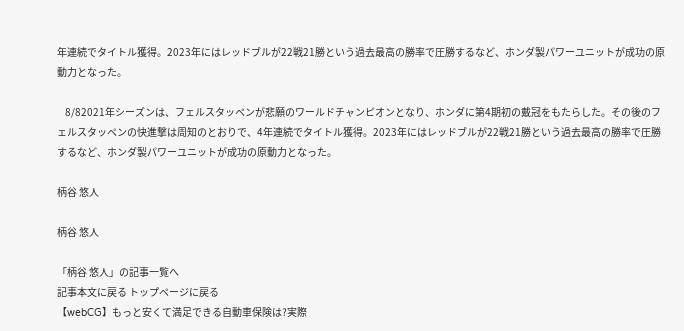年連続でタイトル獲得。2023年にはレッドブルが22戦21勝という過去最高の勝率で圧勝するなど、ホンダ製パワーユニットが成功の原動力となった。

    8/82021年シーズンは、フェルスタッペンが悲願のワールドチャンピオンとなり、ホンダに第4期初の戴冠をもたらした。その後のフェルスタッペンの快進撃は周知のとおりで、4年連続でタイトル獲得。2023年にはレッドブルが22戦21勝という過去最高の勝率で圧勝するなど、ホンダ製パワーユニットが成功の原動力となった。

柄谷 悠人

柄谷 悠人

「柄谷 悠人」の記事一覧へ
記事本文に戻る トップページに戻る
【webCG】もっと安くて満足できる自動車保険は?実際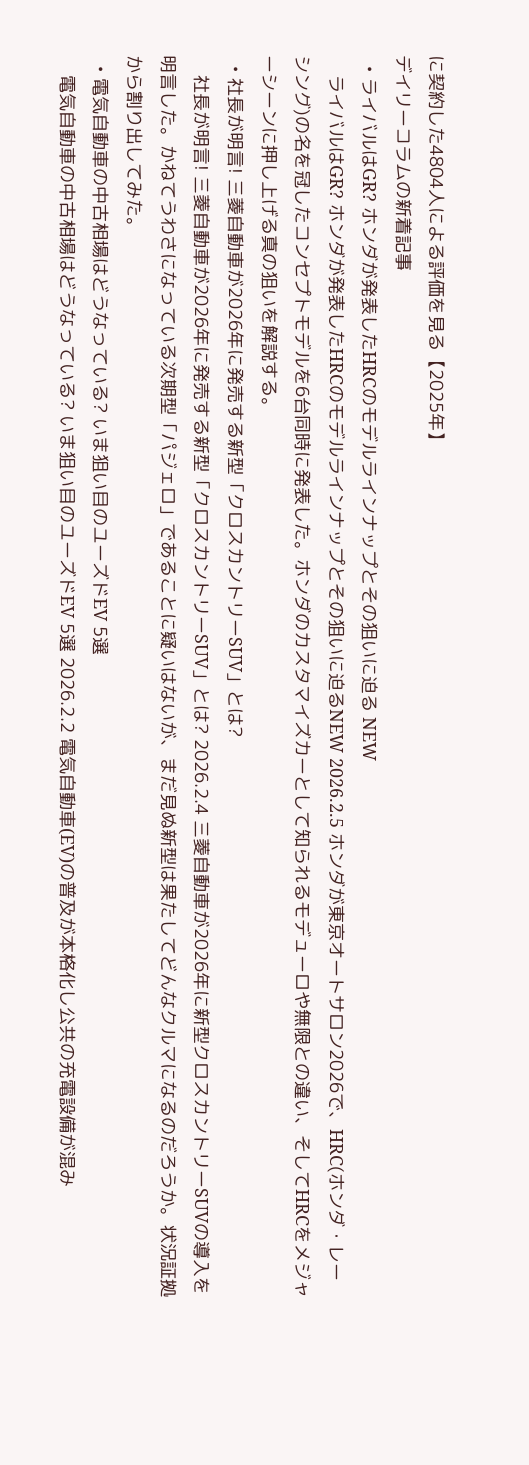に契約した4804人による評価を見る【2025年】
デイリーコラムの新着記事
  • ライバルはGR? ホンダが発表したHRCのモデルラインナップとその狙いに迫る NEW
    ライバルはGR? ホンダが発表したHRCのモデルラインナップとその狙いに迫るNEW 2026.2.5 ホンダが東京オートサロン2026で、HRC(ホンダ・レーシング)の名を冠したコンセプトモデルを6台同時に発表した。ホンダのカスタマイズカーとして知られるモデューロや無限との違い、そしてHRCをメジャーシーンに押し上げる真の狙いを解説する。
  • 社長が明言! 三菱自動車が2026年に発売する新型「クロスカントリーSUV」とは?
    社長が明言! 三菱自動車が2026年に発売する新型「クロスカントリーSUV」とは? 2026.2.4 三菱自動車が2026年に新型クロスカントリーSUVの導入を明言した。かねてうわさになっている次期型「パジェロ」であることに疑いはないが、まだ見ぬ新型は果たしてどんなクルマになるのだろうか。状況証拠から割り出してみた。
  • 電気自動車の中古相場はどうなっている? いま狙い目のユーズドEV 5選
    電気自動車の中古相場はどうなっている? いま狙い目のユーズドEV 5選 2026.2.2 電気自動車(EV)の普及が本格化し公共の充電設備が混み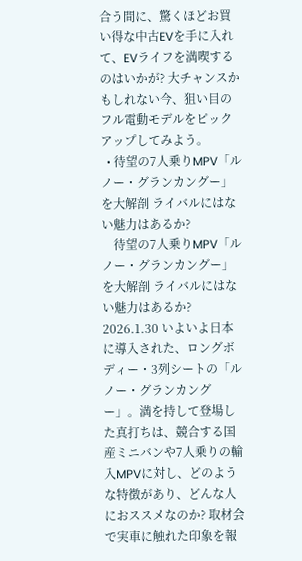合う間に、驚くほどお買い得な中古EVを手に入れて、EVライフを満喫するのはいかが? 大チャンスかもしれない今、狙い目のフル電動モデルをピックアップしてみよう。
  • 待望の7人乗りMPV「ルノー・グランカングー」を大解剖 ライバルにはない魅力はあるか?
    待望の7人乗りMPV「ルノー・グランカングー」を大解剖 ライバルにはない魅力はあるか? 2026.1.30 いよいよ日本に導入された、ロングボディー・3列シートの「ルノー・グランカングー」。満を持して登場した真打ちは、競合する国産ミニバンや7人乗りの輸入MPVに対し、どのような特徴があり、どんな人におススメなのか? 取材会で実車に触れた印象を報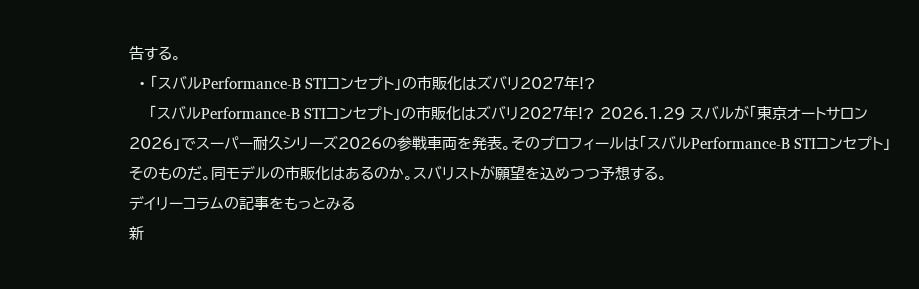告する。
  • 「スバルPerformance-B STIコンセプト」の市販化はズバリ2027年!?
    「スバルPerformance-B STIコンセプト」の市販化はズバリ2027年!? 2026.1.29 スバルが「東京オートサロン2026」でスーパー耐久シリーズ2026の参戦車両を発表。そのプロフィールは「スバルPerformance-B STIコンセプト」そのものだ。同モデルの市販化はあるのか。スバリストが願望を込めつつ予想する。
デイリーコラムの記事をもっとみる
新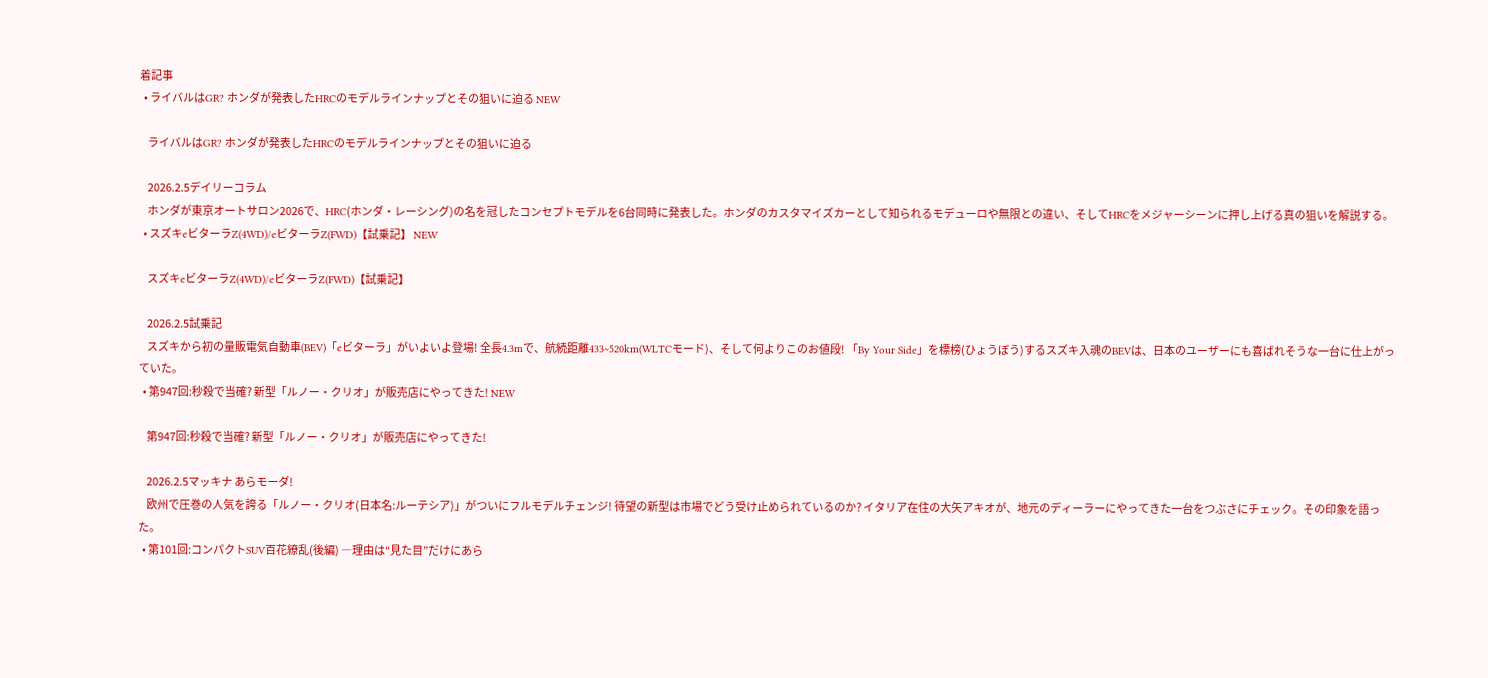着記事
  • ライバルはGR? ホンダが発表したHRCのモデルラインナップとその狙いに迫る NEW

    ライバルはGR? ホンダが発表したHRCのモデルラインナップとその狙いに迫る

    2026.2.5デイリーコラム
    ホンダが東京オートサロン2026で、HRC(ホンダ・レーシング)の名を冠したコンセプトモデルを6台同時に発表した。ホンダのカスタマイズカーとして知られるモデューロや無限との違い、そしてHRCをメジャーシーンに押し上げる真の狙いを解説する。
  • スズキeビターラZ(4WD)/eビターラZ(FWD)【試乗記】 NEW

    スズキeビターラZ(4WD)/eビターラZ(FWD)【試乗記】

    2026.2.5試乗記
    スズキから初の量販電気自動車(BEV)「eビターラ」がいよいよ登場! 全長4.3mで、航続距離433~520km(WLTCモード)、そして何よりこのお値段! 「By Your Side」を標榜(ひょうぼう)するスズキ入魂のBEVは、日本のユーザーにも喜ばれそうな一台に仕上がっていた。
  • 第947回:秒殺で当確? 新型「ルノー・クリオ」が販売店にやってきた! NEW

    第947回:秒殺で当確? 新型「ルノー・クリオ」が販売店にやってきた!

    2026.2.5マッキナ あらモーダ!
    欧州で圧巻の人気を誇る「ルノー・クリオ(日本名:ルーテシア)」がついにフルモデルチェンジ! 待望の新型は市場でどう受け止められているのか? イタリア在住の大矢アキオが、地元のディーラーにやってきた一台をつぶさにチェック。その印象を語った。
  • 第101回:コンパクトSUV百花繚乱(後編) ―理由は“見た目”だけにあら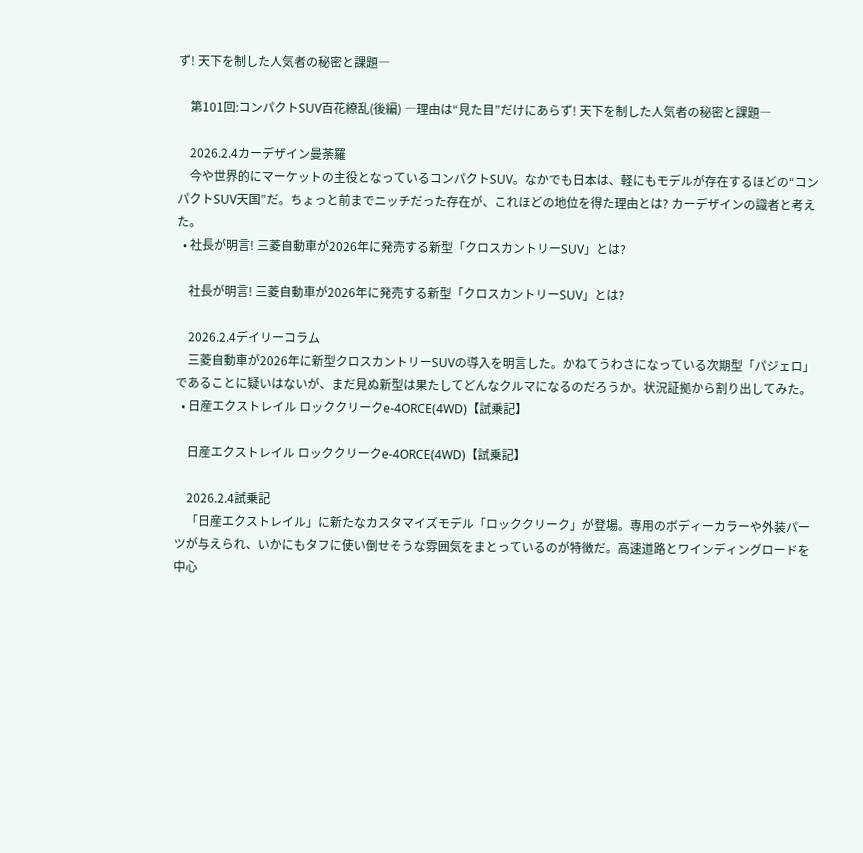ず! 天下を制した人気者の秘密と課題―

    第101回:コンパクトSUV百花繚乱(後編) ―理由は“見た目”だけにあらず! 天下を制した人気者の秘密と課題―

    2026.2.4カーデザイン曼荼羅
    今や世界的にマーケットの主役となっているコンパクトSUV。なかでも日本は、軽にもモデルが存在するほどの“コンパクトSUV天国”だ。ちょっと前までニッチだった存在が、これほどの地位を得た理由とは? カーデザインの識者と考えた。
  • 社長が明言! 三菱自動車が2026年に発売する新型「クロスカントリーSUV」とは?

    社長が明言! 三菱自動車が2026年に発売する新型「クロスカントリーSUV」とは?

    2026.2.4デイリーコラム
    三菱自動車が2026年に新型クロスカントリーSUVの導入を明言した。かねてうわさになっている次期型「パジェロ」であることに疑いはないが、まだ見ぬ新型は果たしてどんなクルマになるのだろうか。状況証拠から割り出してみた。
  • 日産エクストレイル ロッククリークe-4ORCE(4WD)【試乗記】

    日産エクストレイル ロッククリークe-4ORCE(4WD)【試乗記】

    2026.2.4試乗記
    「日産エクストレイル」に新たなカスタマイズモデル「ロッククリーク」が登場。専用のボディーカラーや外装パーツが与えられ、いかにもタフに使い倒せそうな雰囲気をまとっているのが特徴だ。高速道路とワインディングロードを中心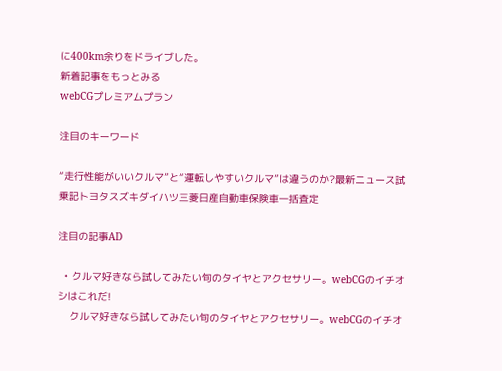に400km余りをドライブした。
新着記事をもっとみる
webCGプレミアムプラン

注目のキーワード

“走行性能がいいクルマ”と“運転しやすいクルマ”は違うのか?最新ニュース試乗記トヨタスズキダイハツ三菱日産自動車保険車一括査定

注目の記事AD

  • クルマ好きなら試してみたい旬のタイヤとアクセサリー。webCGのイチオシはこれだ!
    クルマ好きなら試してみたい旬のタイヤとアクセサリー。webCGのイチオ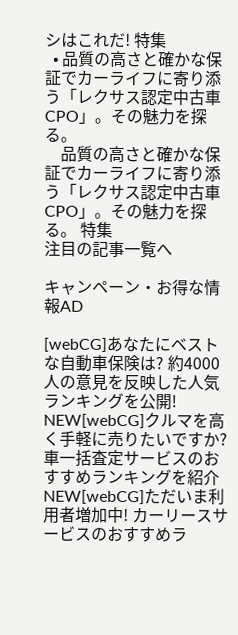シはこれだ! 特集
  • 品質の高さと確かな保証でカーライフに寄り添う「レクサス認定中古車CPO」。その魅力を探る。
    品質の高さと確かな保証でカーライフに寄り添う「レクサス認定中古車CPO」。その魅力を探る。 特集
注目の記事一覧へ

キャンペーン・お得な情報AD

[webCG]あなたにベストな自動車保険は? 約4000人の意見を反映した人気ランキングを公開! NEW[webCG]クルマを高く手軽に売りたいですか? 車一括査定サービスのおすすめランキングを紹介NEW[webCG]ただいま利用者増加中! カーリースサービスのおすすめラ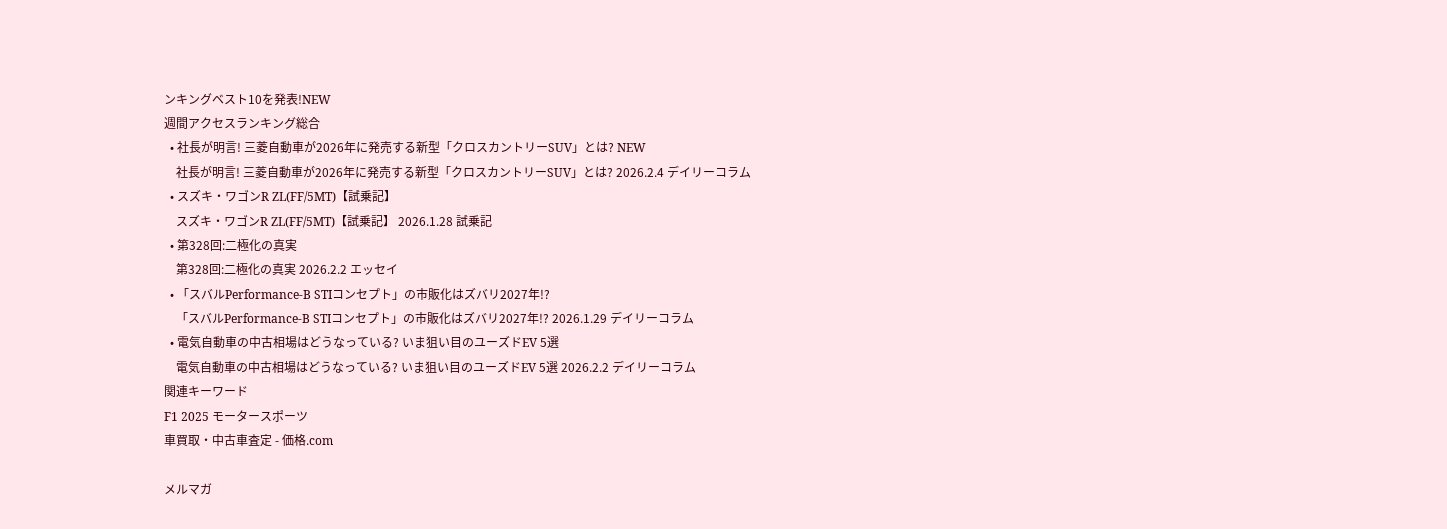ンキングベスト10を発表!NEW
週間アクセスランキング総合
  • 社長が明言! 三菱自動車が2026年に発売する新型「クロスカントリーSUV」とは? NEW
    社長が明言! 三菱自動車が2026年に発売する新型「クロスカントリーSUV」とは? 2026.2.4 デイリーコラム
  • スズキ・ワゴンR ZL(FF/5MT)【試乗記】
    スズキ・ワゴンR ZL(FF/5MT)【試乗記】 2026.1.28 試乗記
  • 第328回:二極化の真実
    第328回:二極化の真実 2026.2.2 エッセイ
  • 「スバルPerformance-B STIコンセプト」の市販化はズバリ2027年!?
    「スバルPerformance-B STIコンセプト」の市販化はズバリ2027年!? 2026.1.29 デイリーコラム
  • 電気自動車の中古相場はどうなっている? いま狙い目のユーズドEV 5選
    電気自動車の中古相場はどうなっている? いま狙い目のユーズドEV 5選 2026.2.2 デイリーコラム
関連キーワード
F1 2025 モータースポーツ
車買取・中古車査定 - 価格.com

メルマガ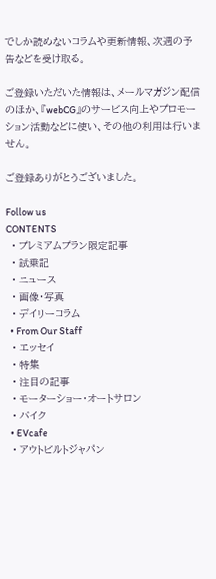でしか読めないコラムや更新情報、次週の予告などを受け取る。

ご登録いただいた情報は、メールマガジン配信のほか、『webCG』のサービス向上やプロモーション活動などに使い、その他の利用は行いません。

ご登録ありがとうございました。

Follow us
CONTENTS
  • プレミアムプラン限定記事
  • 試乗記
  • ニュース
  • 画像・写真
  • デイリーコラム
  • From Our Staff
  • エッセイ
  • 特集
  • 注目の記事
  • モーターショー・オートサロン
  • バイク
  • EVcafe
  • アウトビルトジャパン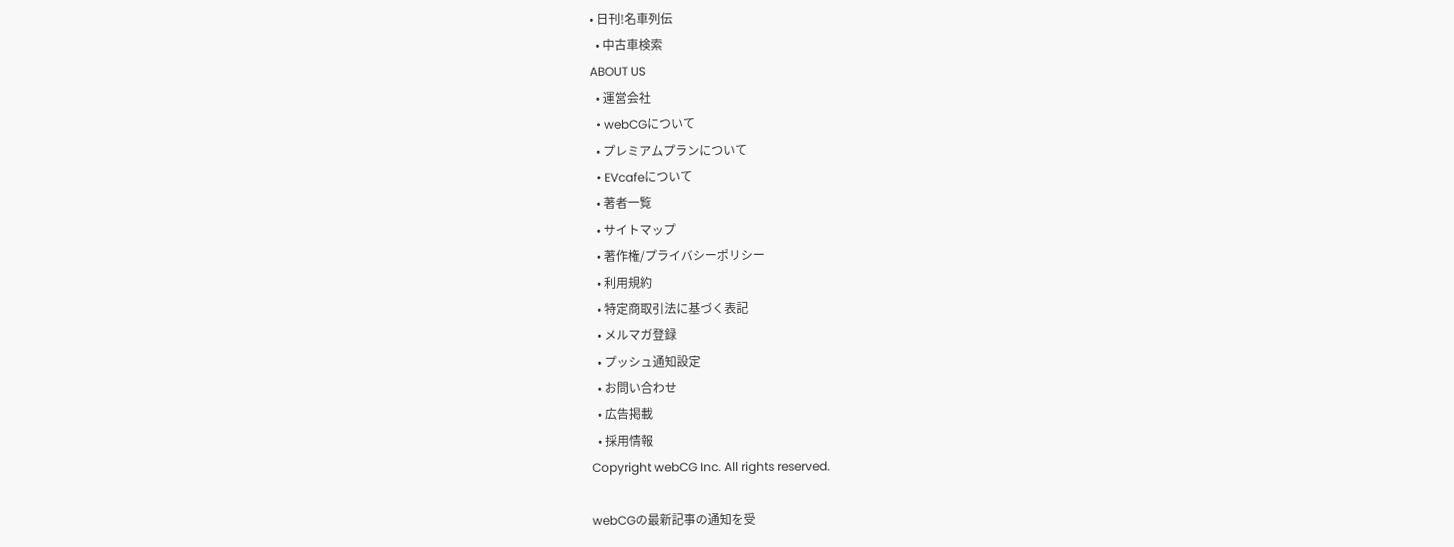• 日刊!名車列伝
  • 中古車検索
ABOUT US
  • 運営会社
  • webCGについて
  • プレミアムプランについて
  • EVcafeについて
  • 著者一覧
  • サイトマップ
  • 著作権/プライバシーポリシー
  • 利用規約
  • 特定商取引法に基づく表記
  • メルマガ登録
  • プッシュ通知設定
  • お問い合わせ
  • 広告掲載
  • 採用情報
Copyright webCG Inc. All rights reserved.

webCGの最新記事の通知を受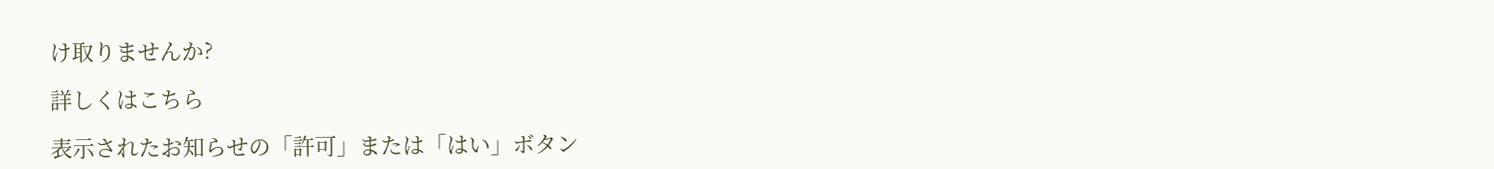け取りませんか?

詳しくはこちら

表示されたお知らせの「許可」または「はい」ボタン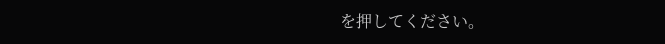を押してください。